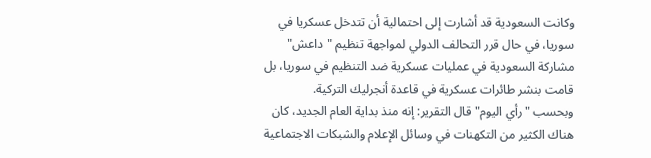وكانت السعودية قد أشارت إلى احتمالية أن تتدخل عسكريا في سوريا، في حال قرر التحالف الدولي لمواجهة تنظيم "داعش" مشاركة السعودية في عمليات عسكرية ضد التنظيم في سوريا، بل قامت بنشر طائرات عسكرية في قاعدة أنجرليك التركية.
وبحسب "رأي اليوم" قال التقرير: إنه منذ بداية العام الجديد، كان هناك الكثير من التكهنات في وسائل الإعلام والشبكات الاجتماعية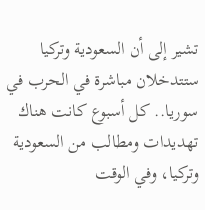تشير إلى أن السعودية وتركيا ستتدخلان مباشرة في الحرب في سوريا.. كل أسبوع كانت هناك تهديدات ومطالب من السعودية وتركيا، وفي الوقت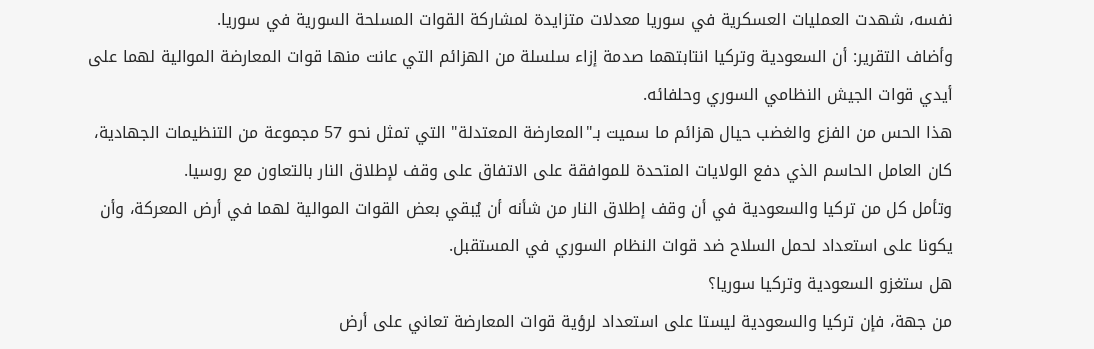نفسه، شهدت العمليات العسكرية في سوريا معدلات متزايدة لمشاركة القوات المسلحة السورية في سوريا.
وأضاف التقرير: أن السعودية وتركيا انتابتهما صدمة إزاء سلسلة من الهزائم التي عانت منها قوات المعارضة الموالية لهما على أيدي قوات الجيش النظامي السوري وحلفائه.
هذا الحس من الفزع والغضب حيال هزائم ما سميت بـ"المعارضة المعتدلة" التي تمثل نحو 57 مجموعة من التنظيمات الجهادية، كان العامل الحاسم الذي دفع الولايات المتحدة للموافقة على الاتفاق على وقف لإطلاق النار بالتعاون مع روسيا.
وتأمل كل من تركيا والسعودية في أن وقف إطلاق النار من شأنه أن يُبقي بعض القوات الموالية لهما في أرض المعركة، وأن يكونا على استعداد لحمل السلاح ضد قوات النظام السوري في المستقبل.
هل ستغزو السعودية وتركيا سوريا؟
من جهة، فإن تركيا والسعودية ليستا على استعداد لرؤية قوات المعارضة تعاني على أرض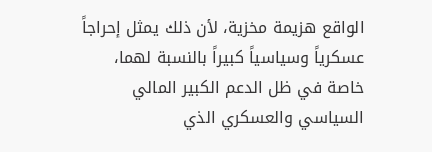الواقع هزيمة مخزية، لأن ذلك يمثل إحراجاً عسكرياً وسياسياً كبيراً بالنسبة لهما، خاصة في ظل الدعم الكبير المالي السياسي والعسكري الذي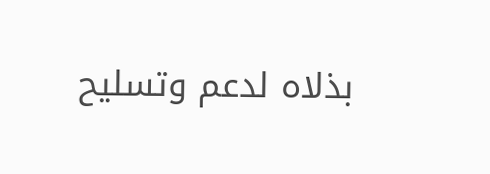بذلاه لدعم وتسليح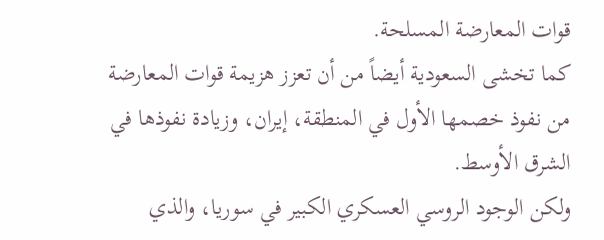قوات المعارضة المسلحة.
كما تخشى السعودية أيضاً من أن تعزز هزيمة قوات المعارضة من نفوذ خصمها الأول في المنطقة، إيران، وزيادة نفوذها في الشرق الأوسط.
ولكن الوجود الروسي العسكري الكبير في سوريا، والذي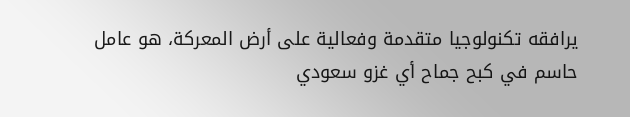يرافقه تكنولوجيا متقدمة وفعالية على أرض المعركة، هو عامل حاسم في كبح جماح أي غزو سعودي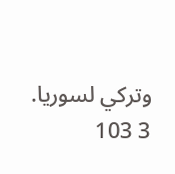وتركي لسوريا.
3 103